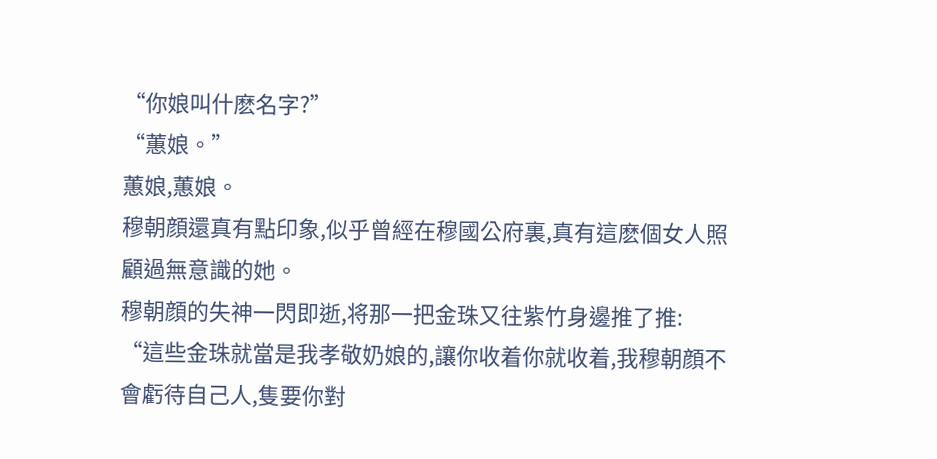“你娘叫什麽名字?”
“蕙娘。”
蕙娘,蕙娘。
穆朝顔還真有點印象,似乎曾經在穆國公府裏,真有這麽個女人照顧過無意識的她。
穆朝顔的失神一閃即逝,将那一把金珠又往紫竹身邊推了推:
“這些金珠就當是我孝敬奶娘的,讓你收着你就收着,我穆朝顔不會虧待自己人,隻要你對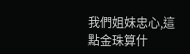我們姐妹忠心,這點金珠算什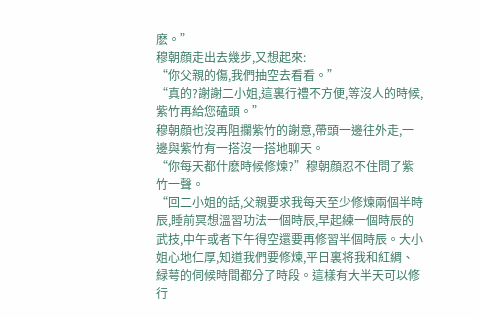麽。”
穆朝顔走出去幾步,又想起來:
“你父親的傷,我們抽空去看看。”
“真的?謝謝二小姐,這裏行禮不方便,等沒人的時候,紫竹再給您磕頭。”
穆朝顔也沒再阻攔紫竹的謝意,帶頭一邊往外走,一邊與紫竹有一搭沒一搭地聊天。
“你每天都什麽時候修煉?”穆朝顔忍不住問了紫竹一聲。
“回二小姐的話,父親要求我每天至少修煉兩個半時辰,睡前冥想溫習功法一個時辰,早起練一個時辰的武技,中午或者下午得空還要再修習半個時辰。大小姐心地仁厚,知道我們要修煉,平日裏将我和紅綢、緑萼的伺候時間都分了時段。這樣有大半天可以修行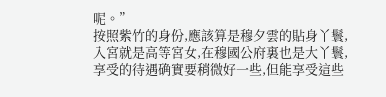呢。”
按照紫竹的身份,應該算是穆夕雲的貼身丫鬟,入宮就是高等宮女,在穆國公府裏也是大丫鬟,享受的待遇确實要稍微好一些,但能享受這些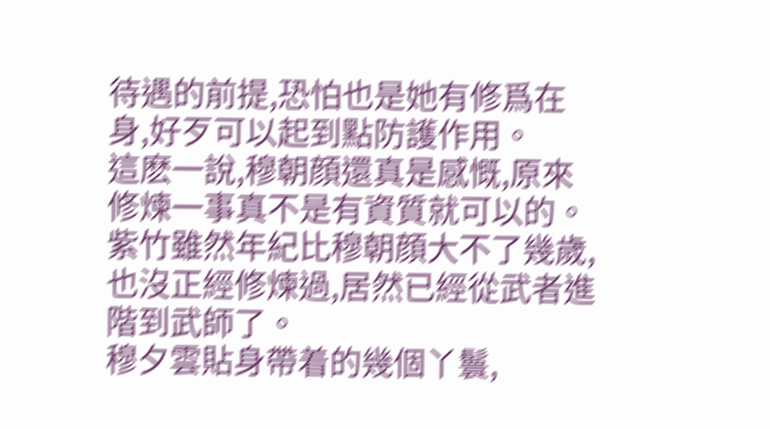待遇的前提,恐怕也是她有修爲在身,好歹可以起到點防護作用。
這麽一說,穆朝顔還真是感慨,原來修煉一事真不是有資質就可以的。
紫竹雖然年紀比穆朝顔大不了幾歲,也沒正經修煉過,居然已經從武者進階到武師了。
穆夕雲貼身帶着的幾個丫鬟,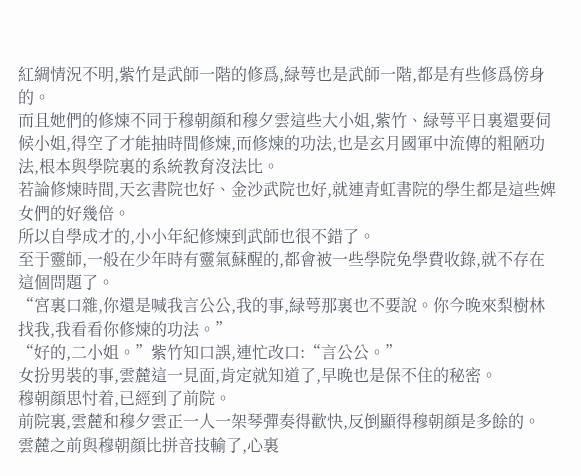紅綢情況不明,紫竹是武師一階的修爲,緑萼也是武師一階,都是有些修爲傍身的。
而且她們的修煉不同于穆朝顔和穆夕雲這些大小姐,紫竹、緑萼平日裏還要伺候小姐,得空了才能抽時間修煉,而修煉的功法,也是玄月國軍中流傳的粗陋功法,根本與學院裏的系統教育沒法比。
若論修煉時間,天玄書院也好、金沙武院也好,就連青虹書院的學生都是這些婢女們的好幾倍。
所以自學成才的,小小年紀修煉到武師也很不錯了。
至于靈師,一般在少年時有靈氣蘇醒的,都會被一些學院免學費收錄,就不存在這個問題了。
“宮裏口雜,你還是喊我言公公,我的事,緑萼那裏也不要說。你今晚來梨樹林找我,我看看你修煉的功法。”
“好的,二小姐。”紫竹知口誤,連忙改口:“言公公。”
女扮男裝的事,雲麓這一見面,肯定就知道了,早晚也是保不住的秘密。
穆朝顔思忖着,已經到了前院。
前院裏,雲麓和穆夕雲正一人一架琴彈奏得歡快,反倒顯得穆朝顔是多餘的。
雲麓之前與穆朝顔比拼音技輸了,心裏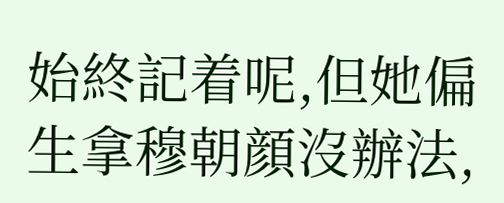始終記着呢,但她偏生拿穆朝顔沒辦法,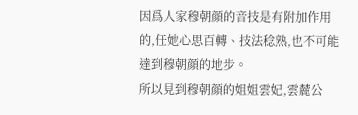因爲人家穆朝顔的音技是有附加作用的,任她心思百轉、技法稔熟,也不可能達到穆朝顔的地步。
所以見到穆朝顔的姐姐雲妃,雲麓公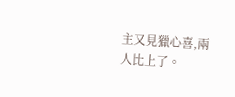主又見獵心喜,兩人比上了。